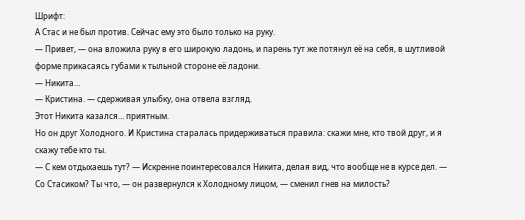Шрифт:
А Стас и не был против. Сейчас ему это было только на руку.
— Привет, — она вложила руку в его широкую ладонь, и парень тут же потянул её на себя, в шутливой форме прикасаясь губами к тыльной стороне её ладони.
— Никита…
— Кристина. — сдерживая улыбку, она отвела взгляд.
Этот Никита казался… приятным.
Но он друг Холодного. И Кристина старалась придерживаться правила: скажи мне, кто твой друг, и я скажу тебе кто ты.
— С кем отдыхаешь тут? — Искренне поинтересовался Никита, делая вид, что вообще не в курсе дел. — Со Стасиком? Ты что, — он развернулся к Холодному лицом, — сменил гнев на милость?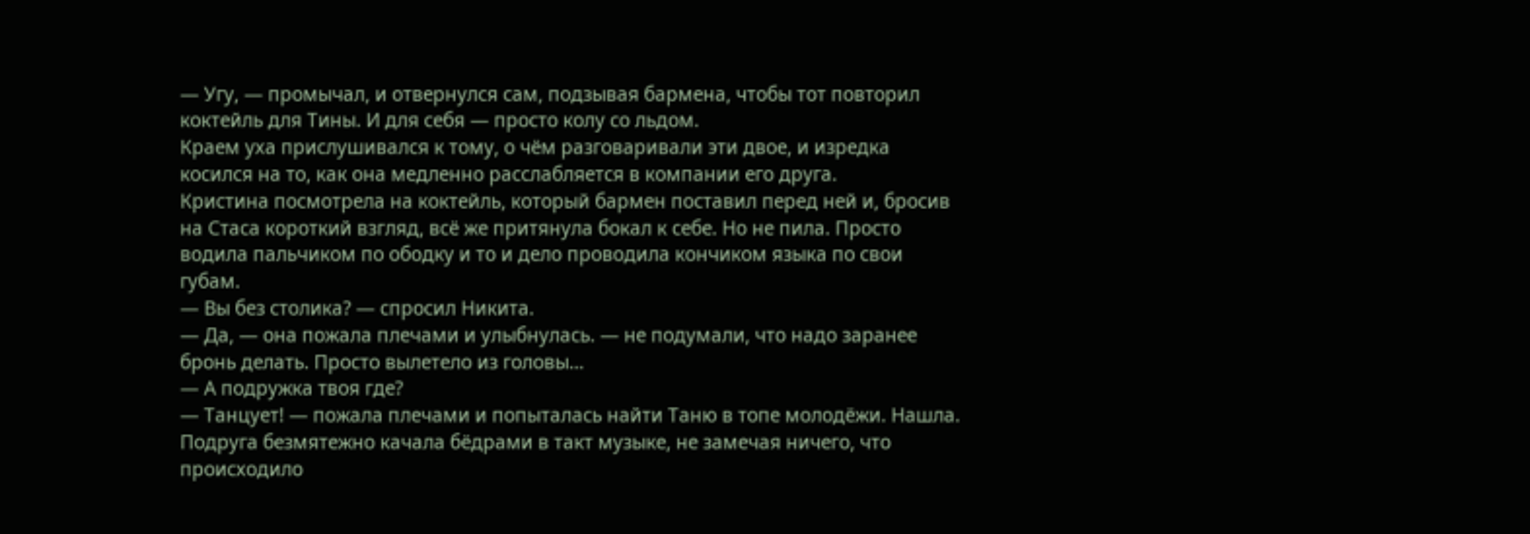— Угу, — промычал, и отвернулся сам, подзывая бармена, чтобы тот повторил коктейль для Тины. И для себя — просто колу со льдом.
Краем уха прислушивался к тому, о чём разговаривали эти двое, и изредка косился на то, как она медленно расслабляется в компании его друга.
Кристина посмотрела на коктейль, который бармен поставил перед ней и, бросив на Стаса короткий взгляд, всё же притянула бокал к себе. Но не пила. Просто водила пальчиком по ободку и то и дело проводила кончиком языка по свои губам.
— Вы без столика? — спросил Никита.
— Да, — она пожала плечами и улыбнулась. — не подумали, что надо заранее бронь делать. Просто вылетело из головы…
— А подружка твоя где?
— Танцует! — пожала плечами и попыталась найти Таню в топе молодёжи. Нашла. Подруга безмятежно качала бёдрами в такт музыке, не замечая ничего, что происходило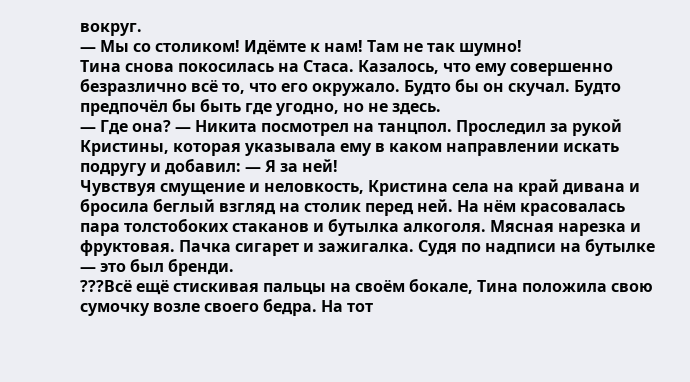вокруг.
— Мы со столиком! Идёмте к нам! Там не так шумно!
Тина снова покосилась на Стаса. Казалось, что ему совершенно безразлично всё то, что его окружало. Будто бы он скучал. Будто предпочёл бы быть где угодно, но не здесь.
— Где она? — Никита посмотрел на танцпол. Проследил за рукой Кристины, которая указывала ему в каком направлении искать подругу и добавил: — Я за ней!
Чувствуя смущение и неловкость, Кристина села на край дивана и бросила беглый взгляд на столик перед ней. На нём красовалась пара толстобоких стаканов и бутылка алкоголя. Мясная нарезка и фруктовая. Пачка сигарет и зажигалка. Судя по надписи на бутылке — это был бренди.
???Всё ещё стискивая пальцы на своём бокале, Тина положила свою сумочку возле своего бедра. На тот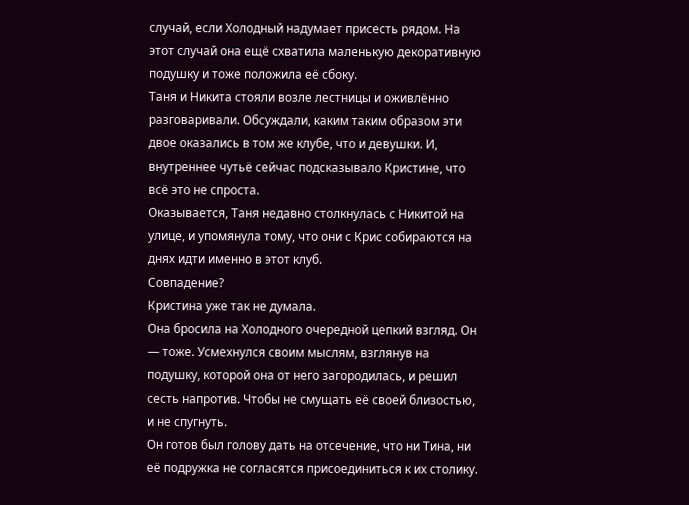случай, если Холодный надумает присесть рядом. На этот случай она ещё схватила маленькую декоративную подушку и тоже положила её сбоку.
Таня и Никита стояли возле лестницы и оживлённо разговаривали. Обсуждали, каким таким образом эти двое оказались в том же клубе, что и девушки. И, внутреннее чутьё сейчас подсказывало Кристине, что всё это не спроста.
Оказывается, Таня недавно столкнулась с Никитой на улице, и упомянула тому, что они с Крис собираются на днях идти именно в этот клуб.
Совпадение?
Кристина уже так не думала.
Она бросила на Холодного очередной цепкий взгляд. Он — тоже. Усмехнулся своим мыслям, взглянув на подушку, которой она от него загородилась, и решил сесть напротив. Чтобы не смущать её своей близостью, и не спугнуть.
Он готов был голову дать на отсечение, что ни Тина, ни её подружка не согласятся присоединиться к их столику.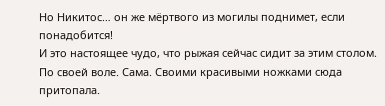Но Никитос… он же мёртвого из могилы поднимет, если понадобится!
И это настоящее чудо, что рыжая сейчас сидит за этим столом. По своей воле. Сама. Своими красивыми ножками сюда притопала.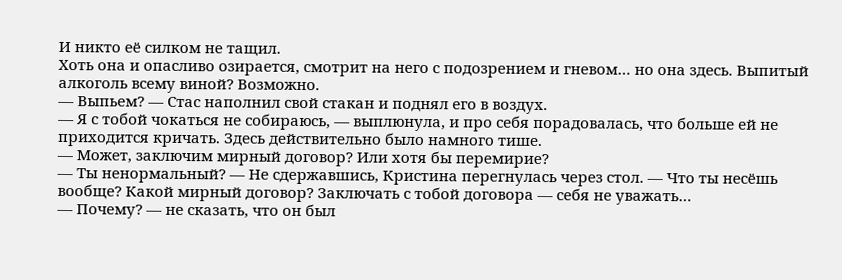И никто её силком не тащил.
Хоть она и опасливо озирается, смотрит на него с подозрением и гневом… но она здесь. Выпитый алкоголь всему виной? Возможно.
— Выпьем? — Стас наполнил свой стакан и поднял его в воздух.
— Я с тобой чокаться не собираюсь, — выплюнула, и про себя порадовалась, что больше ей не приходится кричать. Здесь действительно было намного тише.
— Может, заключим мирный договор? Или хотя бы перемирие?
— Ты ненормальный? — Не сдержавшись, Кристина перегнулась через стол. — Что ты несёшь вообще? Какой мирный договор? Заключать с тобой договора — себя не уважать…
— Почему? — не сказать, что он был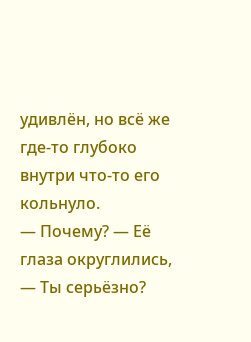удивлён, но всё же где-то глубоко внутри что-то его кольнуло.
— Почему? — Её глаза округлились, — Ты серьёзно?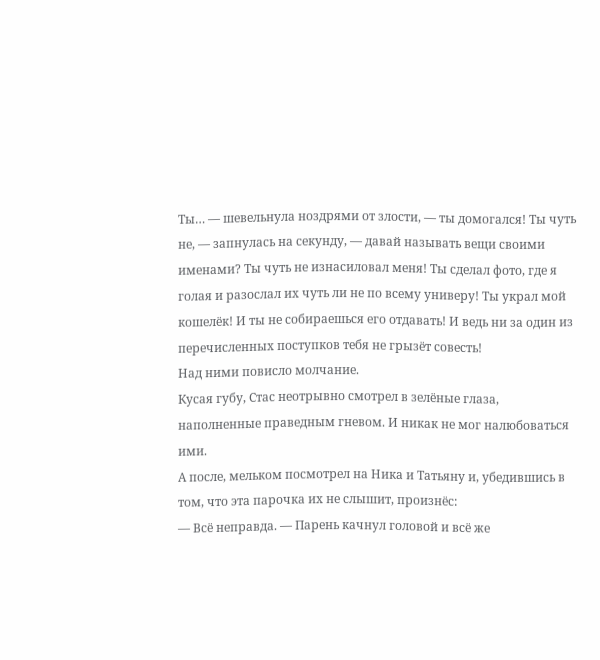Ты… — шевельнула ноздрями от злости, — ты домогался! Ты чуть не, — запнулась на секунду, — давай называть вещи своими именами? Ты чуть не изнасиловал меня! Ты сделал фото, где я голая и разослал их чуть ли не по всему универу! Ты украл мой кошелёк! И ты не собираешься его отдавать! И ведь ни за один из перечисленных поступков тебя не грызёт совесть!
Над ними повисло молчание.
Кусая губу, Стас неотрывно смотрел в зелёные глаза, наполненные праведным гневом. И никак не мог налюбоваться ими.
А после, мельком посмотрел на Ника и Татьяну и, убедившись в том, что эта парочка их не слышит, произнёс:
— Всё неправда. — Парень качнул головой и всё же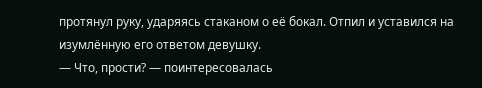протянул руку, ударяясь стаканом о её бокал. Отпил и уставился на изумлённую его ответом девушку.
— Что, прости? — поинтересовалась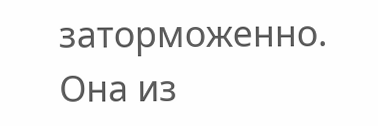заторможенно.
Она из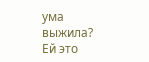ума выжила? Ей это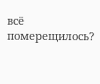всё померещилось?